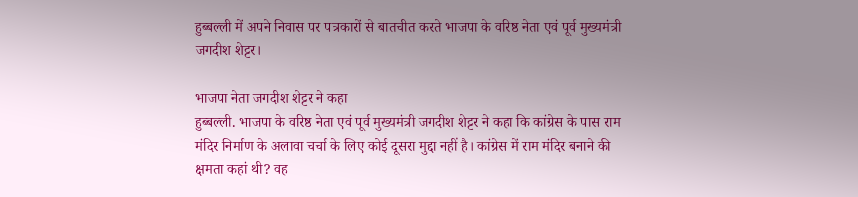हुब्बल्ली में अपने निवास पर पत्रकारों से बातचीत करते भाजपा के वरिष्ठ नेता एवं पूर्व मुख्यमंत्री जगदीश शेट्टर।

भाजपा नेता जगदीश शेट्टर ने कहा
हुब्बल्ली. भाजपा के वरिष्ठ नेता एवं पूर्व मुख्यमंत्री जगदीश शेट्टर ने कहा कि कांग्रेस के पास राम मंदिर निर्माण के अलावा चर्चा के लिए कोई दूसरा मुद्दा नहीं है। कांग्रेस में राम मंदिर बनाने की क्षमता कहां थी? वह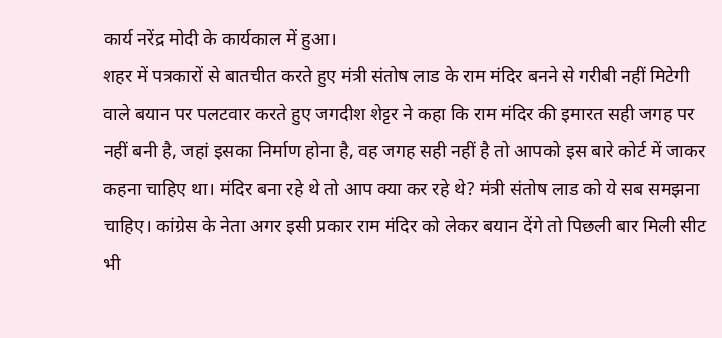कार्य नरेंद्र मोदी के कार्यकाल में हुआ।
शहर में पत्रकारों से बातचीत करते हुए मंत्री संतोष लाड के राम मंदिर बनने से गरीबी नहीं मिटेगी वाले बयान पर पलटवार करते हुए जगदीश शेट्टर ने कहा कि राम मंदिर की इमारत सही जगह पर नहीं बनी है, जहां इसका निर्माण होना है, वह जगह सही नहीं है तो आपको इस बारे कोर्ट में जाकर कहना चाहिए था। मंदिर बना रहे थे तो आप क्या कर रहे थे? मंत्री संतोष लाड को ये सब समझना चाहिए। कांग्रेस के नेता अगर इसी प्रकार राम मंदिर को लेकर बयान देंगे तो पिछली बार मिली सीट भी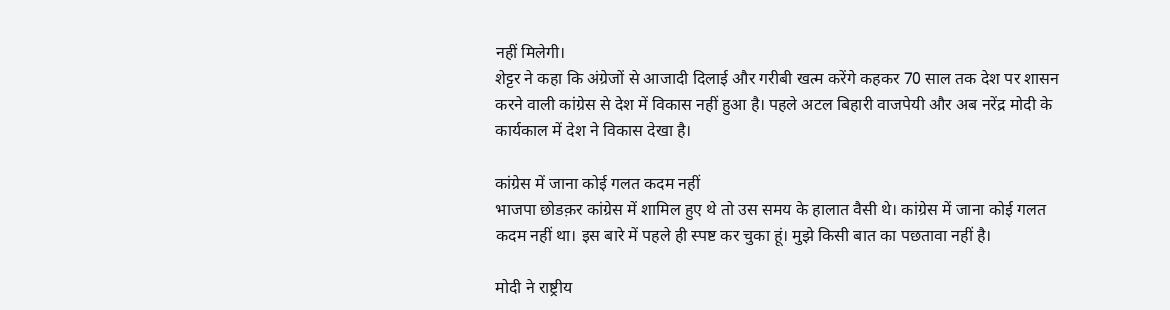नहीं मिलेगी।
शेट्टर ने कहा कि अंग्रेजों से आजादी दिलाई और गरीबी खत्म करेंगे कहकर 70 साल तक देश पर शासन करने वाली कांग्रेस से देश में विकास नहीं हुआ है। पहले अटल बिहारी वाजपेयी और अब नरेंद्र मोदी के कार्यकाल में देश ने विकास देखा है।

कांग्रेस में जाना कोई गलत कदम नहीं
भाजपा छोडक़र कांग्रेस में शामिल हुए थे तो उस समय के हालात वैसी थे। कांग्रेस में जाना कोई गलत कदम नहीं था। इस बारे में पहले ही स्पष्ट कर चुका हूं। मुझे किसी बात का पछतावा नहीं है।

मोदी ने राष्ट्रीय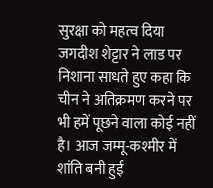सुरक्षा को महत्व दिया
जगदीश शेट्टार ने लाड पर निशाना साधते हुए कहा कि चीन ने अतिक्रमण करने पर भी हमें पूछने वाला कोई नहीं है। आज जम्मू-कश्मीर में शांति बनी हुई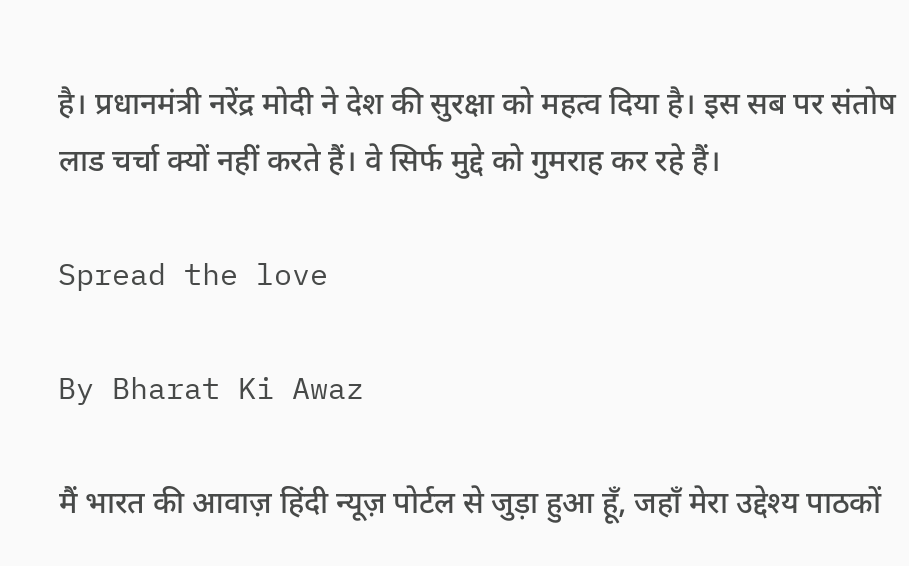है। प्रधानमंत्री नरेंद्र मोदी ने देश की सुरक्षा को महत्व दिया है। इस सब पर संतोष लाड चर्चा क्यों नहीं करते हैं। वे सिर्फ मुद्दे को गुमराह कर रहे हैं।

Spread the love

By Bharat Ki Awaz

मैं भारत की आवाज़ हिंदी न्यूज़ पोर्टल से जुड़ा हुआ हूँ, जहाँ मेरा उद्देश्य पाठकों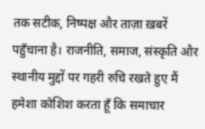तक सटीक, निष्पक्ष और ताज़ा ख़बरें पहुँचाना है। राजनीति, समाज, संस्कृति और स्थानीय मुद्दों पर गहरी रुचि रखते हुए मैं हमेशा कोशिश करता हूँ कि समाचार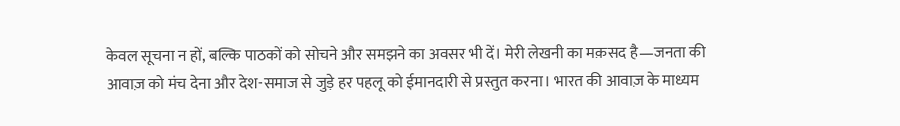केवल सूचना न हों, बल्कि पाठकों को सोचने और समझने का अवसर भी दें। मेरी लेखनी का मक़सद है—जनता की आवाज़ को मंच देना और देश-समाज से जुड़े हर पहलू को ईमानदारी से प्रस्तुत करना। भारत की आवाज़ के माध्यम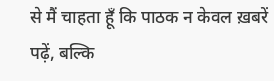से मैं चाहता हूँ कि पाठक न केवल ख़बरें पढ़ें, बल्कि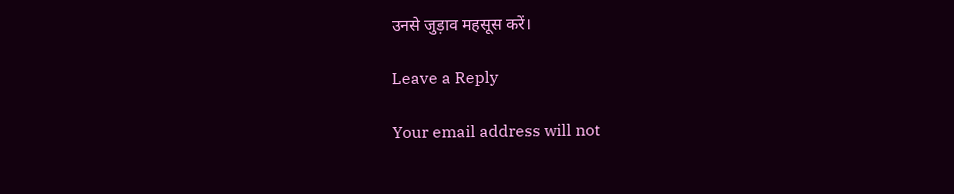उनसे जुड़ाव महसूस करें।

Leave a Reply

Your email address will not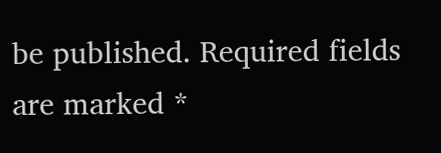be published. Required fields are marked *